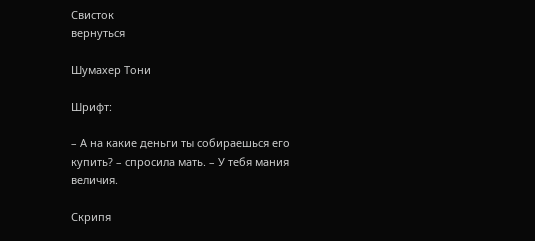Свисток
вернуться

Шумахер Тони

Шрифт:

– А на какие деньги ты собираешься его купить? – спросила мать. – У тебя мания величия.

Скрипя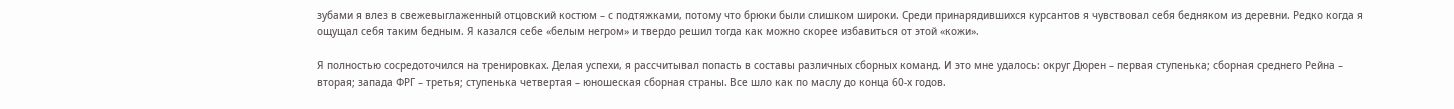зубами я влез в свежевыглаженный отцовский костюм – с подтяжками, потому что брюки были слишком широки. Среди принарядившихся курсантов я чувствовал себя бедняком из деревни. Редко когда я ощущал себя таким бедным. Я казался себе «белым негром» и твердо решил тогда как можно скорее избавиться от этой «кожи».

Я полностью сосредоточился на тренировках. Делая успехи, я рассчитывал попасть в составы различных сборных команд. И это мне удалось: округ Дюрен – первая ступенька; сборная среднего Рейна – вторая; запада ФРГ – третья; ступенька четвертая – юношеская сборная страны. Все шло как по маслу до конца 60-х годов.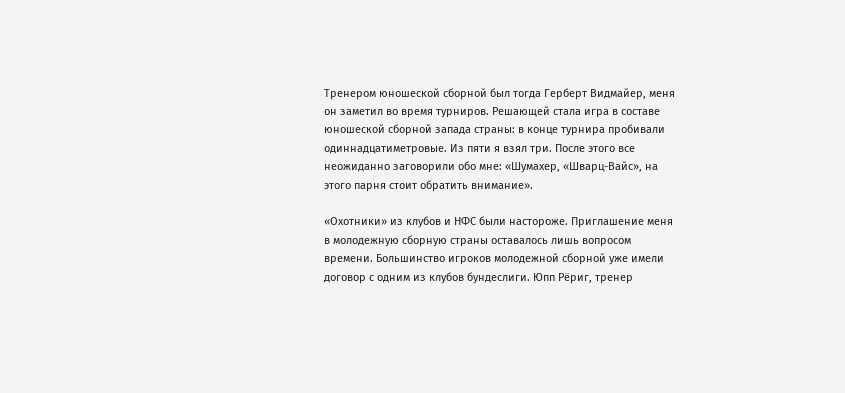Тренером юношеской сборной был тогда Герберт Видмайер, меня он заметил во время турниров. Решающей стала игра в составе юношеской сборной запада страны: в конце турнира пробивали одиннадцатиметровые. Из пяти я взял три. После этого все неожиданно заговорили обо мне: «Шумахер, «Шварц-Вайс», на этого парня стоит обратить внимание».

«Охотники» из клубов и НФС были настороже. Приглашение меня в молодежную сборную страны оставалось лишь вопросом времени. Большинство игроков молодежной сборной уже имели договор с одним из клубов бундеслиги. Юпп Рёриг, тренер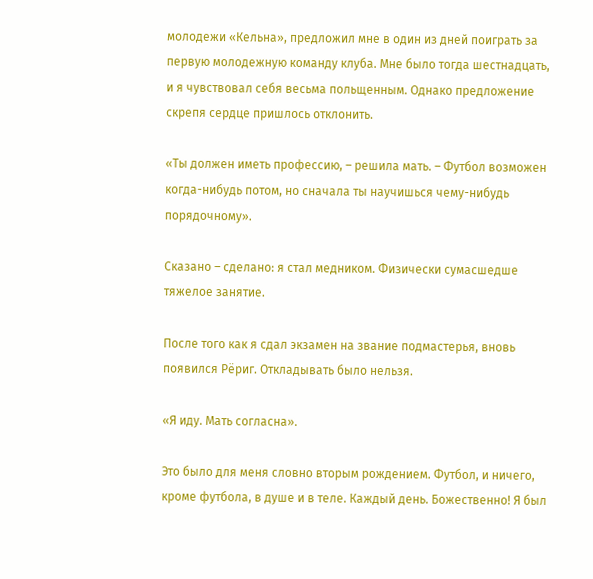молодежи «Кельна», предложил мне в один из дней поиграть за первую молодежную команду клуба. Мне было тогда шестнадцать, и я чувствовал себя весьма польщенным. Однако предложение скрепя сердце пришлось отклонить.

«Ты должен иметь профессию, – решила мать. – Футбол возможен когда-нибудь потом, но сначала ты научишься чему-нибудь порядочному».

Сказано – сделано: я стал медником. Физически сумасшедше тяжелое занятие.

После того как я сдал экзамен на звание подмастерья, вновь появился Рёриг. Откладывать было нельзя.

«Я иду. Мать согласна».

Это было для меня словно вторым рождением. Футбол, и ничего, кроме футбола, в душе и в теле. Каждый день. Божественно! Я был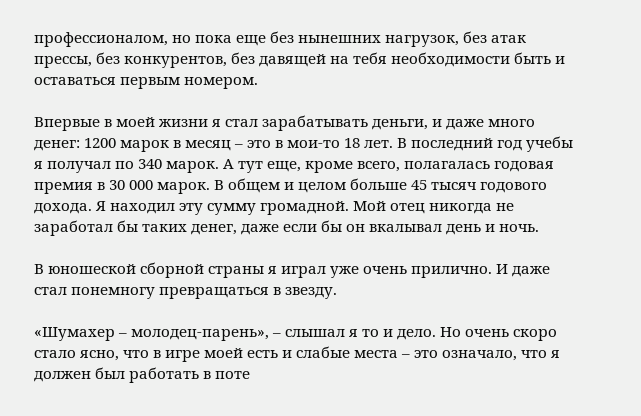профессионалом, но пока еще без нынешних нагрузок, без атак прессы, без конкурентов, без давящей на тебя необходимости быть и оставаться первым номером.

Впервые в моей жизни я стал зарабатывать деньги, и даже много денег: 1200 марок в месяц – это в мои-то 18 лет. В последний год учебы я получал по 340 марок. А тут еще, кроме всего, полагалась годовая премия в 30 000 марок. В общем и целом больше 45 тысяч годового дохода. Я находил эту сумму громадной. Мой отец никогда не заработал бы таких денег, даже если бы он вкалывал день и ночь.

В юношеской сборной страны я играл уже очень прилично. И даже стал понемногу превращаться в звезду.

«Шумахер – молодец-парень», – слышал я то и дело. Но очень скоро стало ясно, что в игре моей есть и слабые места – это означало, что я должен был работать в поте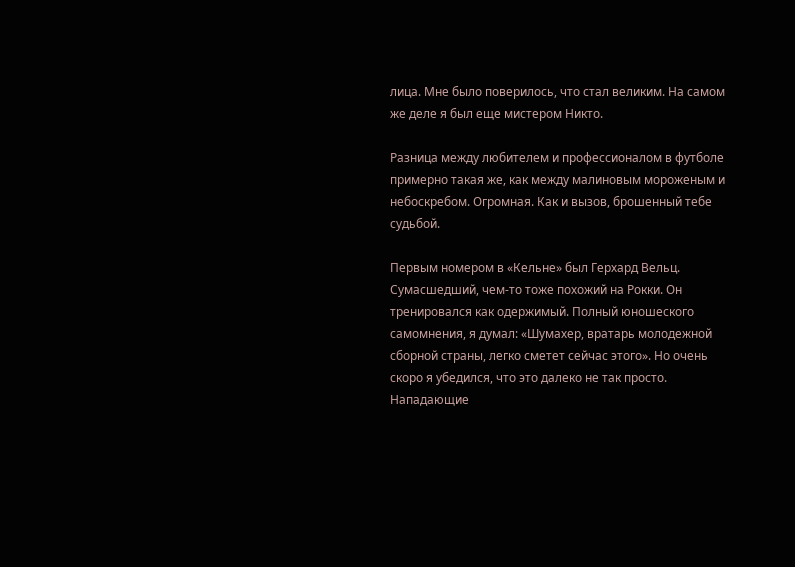лица. Мне было поверилось, что стал великим. На самом же деле я был еще мистером Никто.

Разница между любителем и профессионалом в футболе примерно такая же, как между малиновым мороженым и небоскребом. Огромная. Как и вызов, брошенный тебе судьбой.

Первым номером в «Кельне» был Герхард Вельц. Сумасшедший, чем-то тоже похожий на Рокки. Он тренировался как одержимый. Полный юношеского самомнения, я думал: «Шумахер, вратарь молодежной сборной страны, легко сметет сейчас этого». Но очень скоро я убедился, что это далеко не так просто. Нападающие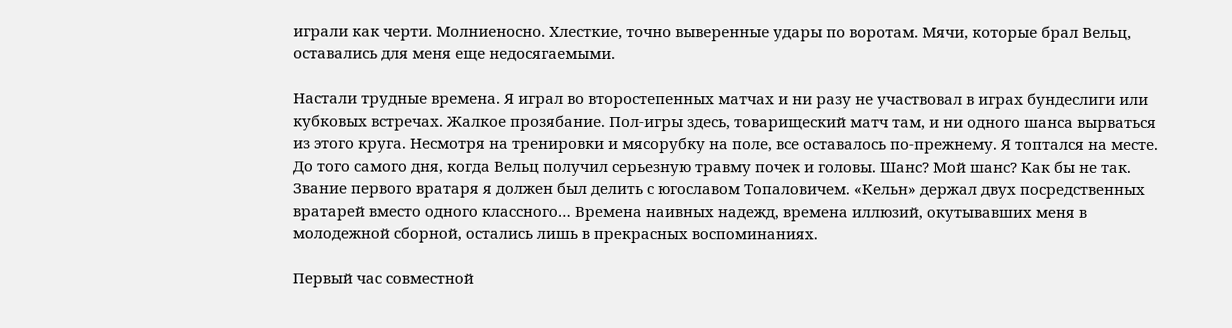играли как черти. Молниеносно. Хлесткие, точно выверенные удары по воротам. Мячи, которые брал Вельц, оставались для меня еще недосягаемыми.

Настали трудные времена. Я играл во второстепенных матчах и ни разу не участвовал в играх бундеслиги или кубковых встречах. Жалкое прозябание. Пол-игры здесь, товарищеский матч там, и ни одного шанса вырваться из этого круга. Несмотря на тренировки и мясорубку на поле, все оставалось по-прежнему. Я топтался на месте. До того самого дня, когда Вельц получил серьезную травму почек и головы. Шанс? Мой шанс? Как бы не так. Звание первого вратаря я должен был делить с югославом Топаловичем. «Кельн» держал двух посредственных вратарей вместо одного классного… Времена наивных надежд, времена иллюзий, окутывавших меня в молодежной сборной, остались лишь в прекрасных воспоминаниях.

Первый час совместной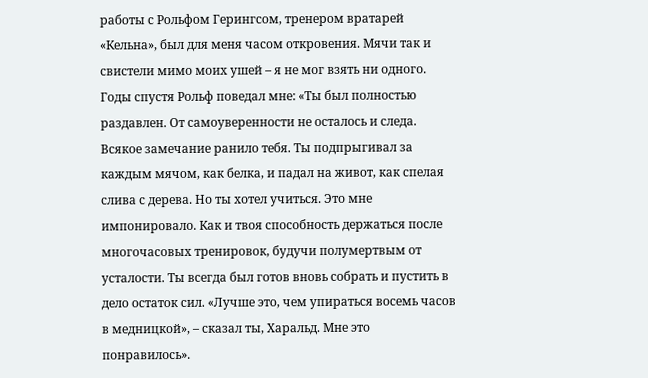работы с Рольфом Герингсом, тренером вратарей «Кельна», был для меня часом откровения. Мячи так и свистели мимо моих ушей – я не мог взять ни одного. Годы спустя Рольф поведал мне: «Ты был полностью раздавлен. От самоуверенности не осталось и следа. Всякое замечание ранило тебя. Ты подпрыгивал за каждым мячом, как белка, и падал на живот, как спелая слива с дерева. Но ты хотел учиться. Это мне импонировало. Как и твоя способность держаться после многочасовых тренировок, будучи полумертвым от усталости. Ты всегда был готов вновь собрать и пустить в дело остаток сил. «Лучше это, чем упираться восемь часов в медницкой», – сказал ты, Харальд. Мне это понравилось».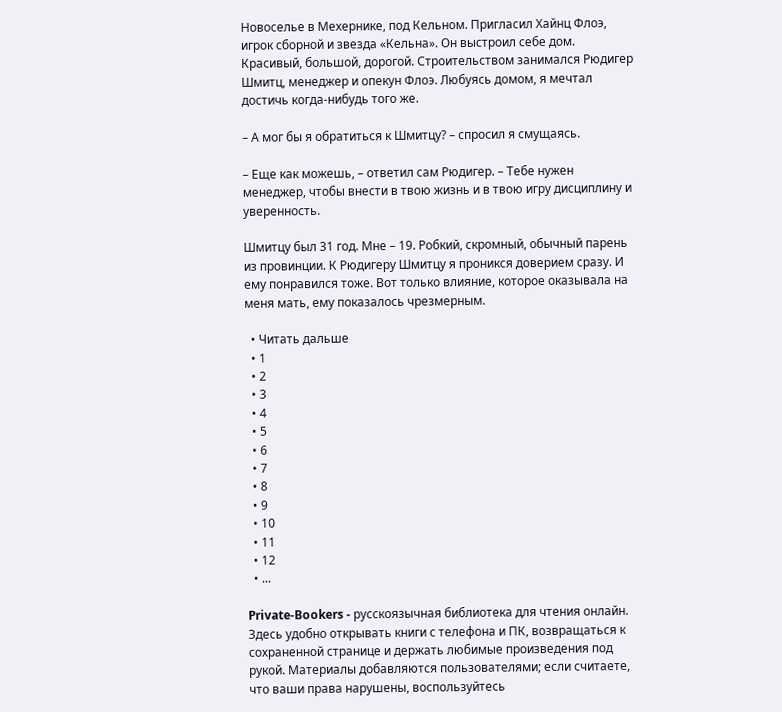Новоселье в Мехернике, под Кельном. Пригласил Хайнц Флоэ, игрок сборной и звезда «Кельна». Он выстроил себе дом. Красивый, большой, дорогой. Строительством занимался Рюдигер Шмитц, менеджер и опекун Флоэ. Любуясь домом, я мечтал достичь когда-нибудь того же.

– А мог бы я обратиться к Шмитцу? – спросил я смущаясь.

– Еще как можешь, – ответил сам Рюдигер. – Тебе нужен менеджер, чтобы внести в твою жизнь и в твою игру дисциплину и уверенность.

Шмитцу был 31 год. Мне – 19. Робкий, скромный, обычный парень из провинции. К Рюдигеру Шмитцу я проникся доверием сразу. И ему понравился тоже. Вот только влияние, которое оказывала на меня мать, ему показалось чрезмерным.

  • Читать дальше
  • 1
  • 2
  • 3
  • 4
  • 5
  • 6
  • 7
  • 8
  • 9
  • 10
  • 11
  • 12
  • ...

Private-Bookers - русскоязычная библиотека для чтения онлайн. Здесь удобно открывать книги с телефона и ПК, возвращаться к сохраненной странице и держать любимые произведения под рукой. Материалы добавляются пользователями; если считаете, что ваши права нарушены, воспользуйтесь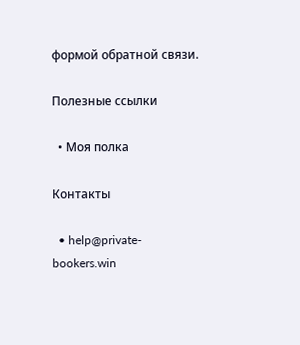формой обратной связи.

Полезные ссылки

  • Моя полка

Контакты

  • help@private-bookers.win